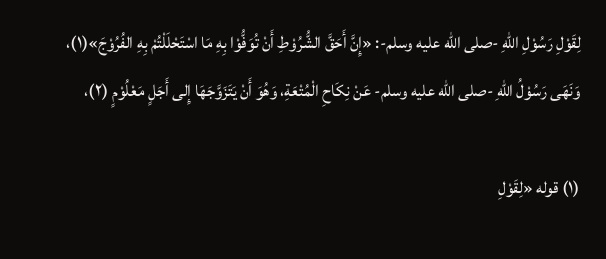لِقَوْلِ رَسُوْلِ اللهِ -صلى الله عليه وسلم-: «إِنَّ أَحَقَّ الشُّرُوْطِ أَنْ تُوَفُّوْا بِهِ مَا اسْتَحْلَلْتُمْ بِهِ الفُرُوْجَ»(١)، وَنَهَى رَسُوْلُ اللهِ -صلى الله عليه وسلم- عَنْ نِكَاحِ الْمُتْعَةِ، وَهُوَ أَنْ يَتَزَوَّجَهَا إِلى أَجَلٍ مَعْلُوْمٍ (٢)،

(١) قوله «لِقَوْلِ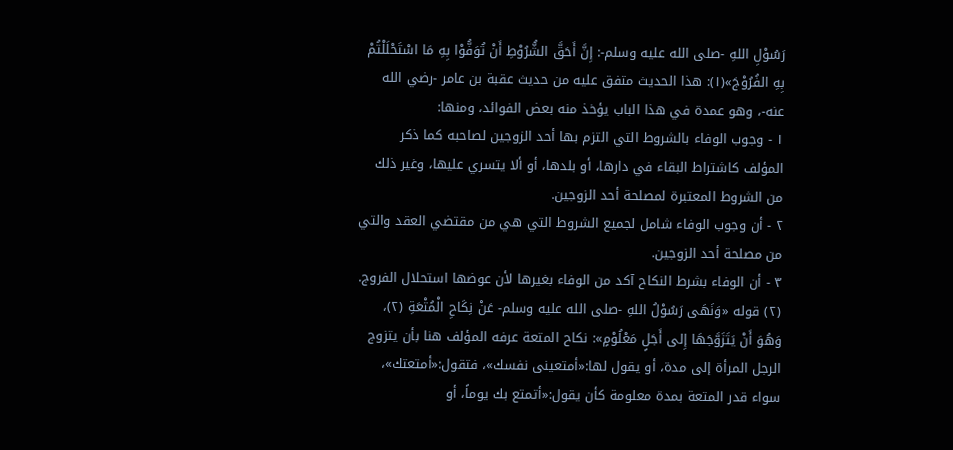رَسُوْلِ اللهِ -صلى الله عليه وسلم-: إِنَّ أَحَقَّ الشُّرُوْطِ أَنْ تُوَفُّوْا بِهِ مَا اسْتَحْلَلْتُمْ بِهِ الفُرُوْجَ»(١): هذا الحديث متفق عليه من حديث عقبة بن عامر -رضي الله عنه-، وهو عمدة في هذا الباب يؤخذ منه بعض الفوائد، ومنها:
١ - وجوب الوفاء بالشروط التي التزم بها أحد الزوجين لصاحبه كما ذكر المؤلف كاشتراط البقاء في دارها، أو بلدها، أو ألا يتسري عليها، وغير ذلك من الشروط المعتبرة لمصلحة أحد الزوجين.
٢ - أن وجوب الوفاء شامل لجميع الشروط التي هي من مقتضي العقد والتي من مصلحة أحد الزوجين.
٣ - أن الوفاء بشرط النكاح آكد من الوفاء بغيرها لأن عوضها استحلال الفروج.
(٢) قوله «وَنَهَى رَسُوْلُ اللهِ -صلى الله عليه وسلم- عَنْ نِكَاحِ الْمُتْعَةِ (٢)، وَهُوَ أَنْ يَتَزَوَّجَهَا إِلى أَجَلٍ مَعْلُوْمٍ»: نكاح المتعة عرفه المؤلف هنا بأن يتزوج الرجل المرأة إلى مدة، أو يقول لها:«أمتعينى نفسك»، فتقول:«أمتعتك»، سواء قدر المتعة بمدة معلومة كأن يقول:«أتمتع بك يوماً، أو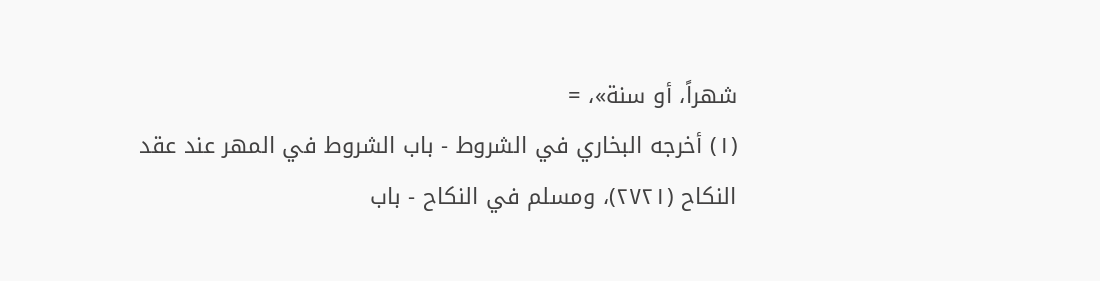شهراً، أو سنة»، =
(١) أخرجه البخاري في الشروط - باب الشروط في المهر عند عقد النكاح (٢٧٢١)، ومسلم في النكاح - باب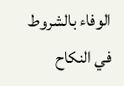الوفاء بالشروط في النكاح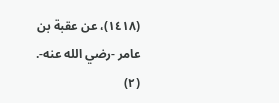(١٤١٨)، عن عقبة بن عامر -رضي الله عنه-. (٢)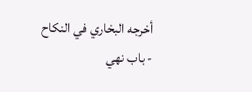أخرجه البخاري في النكاح - باب نهي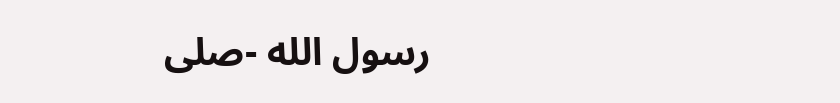رسول الله -صلى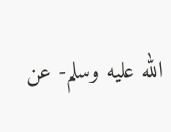الله عليه وسلم- عن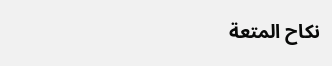نكاح المتعة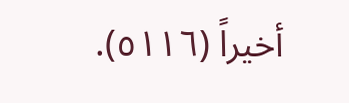أخيراً (٥١١٦).